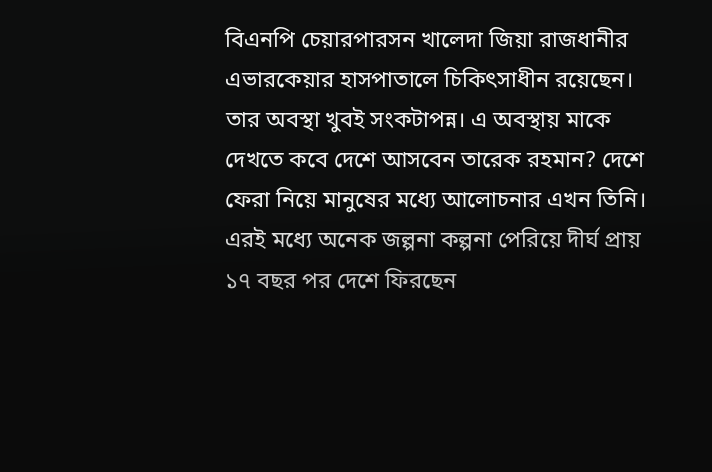বিএনপি চেয়ারপারসন খালেদা জিয়া রাজধানীর এভারকেয়ার হাসপাতালে চিকিৎসাধীন রয়েছেন। তার অবস্থা খুবই সংকটাপন্ন। এ অবস্থায় মাকে দেখতে কবে দেশে আসবেন তারেক রহমান? দেশে ফেরা নিয়ে মানুষের মধ্যে আলোচনার এখন তিনি। এরই মধ্যে অনেক জল্পনা কল্পনা পেরিয়ে দীর্ঘ প্রায় ১৭ বছর পর দেশে ফিরছেন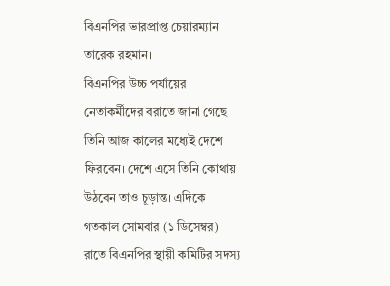বিএনপির ভারপ্রাপ্ত চেয়ারম্যান তারেক রহমান।
বিএনপির উচ্চ পর্যায়ের নেতাকর্মীদের বরাতে জানা গেছে তিনি আজ কালের মধ্যেই দেশে ফিরবেন। দেশে এসে তিনি কোথায় উঠবেন তাও চূড়ান্ত। এদিকে গতকাল সোমবার (১ ডিসেম্বর) রাতে বিএনপির স্থায়ী কমিটির সদস্য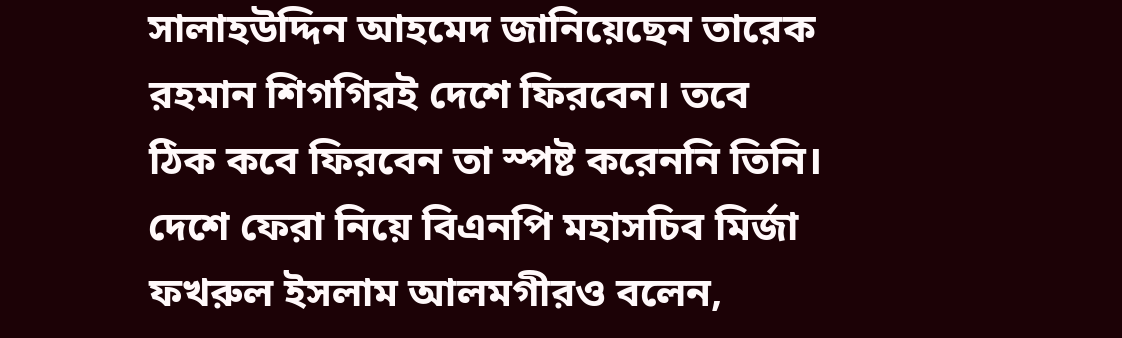সালাহউদ্দিন আহমেদ জানিয়েছেন তারেক রহমান শিগগিরই দেশে ফিরবেন। তবে ঠিক কবে ফিরবেন তা স্পষ্ট করেননি তিনি। দেশে ফেরা নিয়ে বিএনপি মহাসচিব মির্জা ফখরুল ইসলাম আলমগীরও বলেন,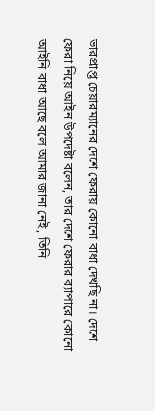ভারপ্রাপ্ত চেয়ারম্যানের দেশে ফেরায় কোনো বাধা দেখছি না। দেশে ফেরা নিয়ে আইন উপদেষ্টা বলেন, তার দেশে ফেরার ব্যাপারে কোনো আইনি বাধা আছে বলে আমার জানা নেই, তিনি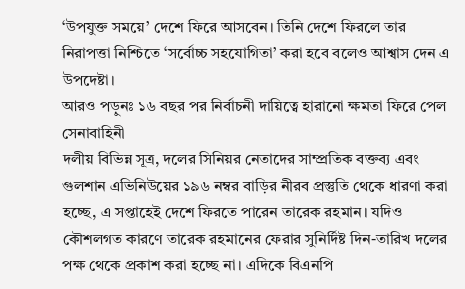‘উপযুক্ত সময়ে’ দেশে ফিরে আসবেন। তিনি দেশে ফিরলে তার নিরাপত্তা নিশ্চিতে ‘সর্বোচ্চ সহযোগিতা’ করা হবে বলেও আশ্বাস দেন এ উপদেষ্টা।
আরও পড়ুনঃ ১৬ বছর পর নির্বাচনী দায়িত্বে হারানো ক্ষমতা ফিরে পেল সেনাবাহিনী
দলীয় বিভিন্ন সূত্র, দলের সিনিয়র নেতাদের সাম্প্রতিক বক্তব্য এবং গুলশান এভিনিউয়ের ১৯৬ নম্বর বাড়ির নীরব প্রস্তুতি থেকে ধারণা করা হচ্ছে, এ সপ্তাহেই দেশে ফিরতে পারেন তারেক রহমান। যদিও কৌশলগত কারণে তারেক রহমানের ফেরার সুনির্দিষ্ট দিন-তারিখ দলের পক্ষ থেকে প্রকাশ করা হচ্ছে না। এদিকে বিএনপি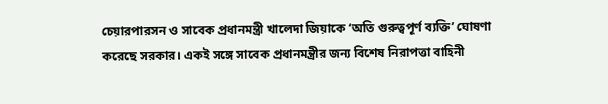চেয়ারপারসন ও সাবেক প্রধানমন্ত্রী খালেদা জিয়াকে ‘অতি গুরুত্বপূর্ণ ব্যক্তি’ ঘোষণা করেছে সরকার। একই সঙ্গে সাবেক প্রধানমন্ত্রীর জন্য বিশেষ নিরাপত্তা বাহিনী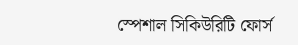স্পেশাল সিকিউরিটি ফোর্স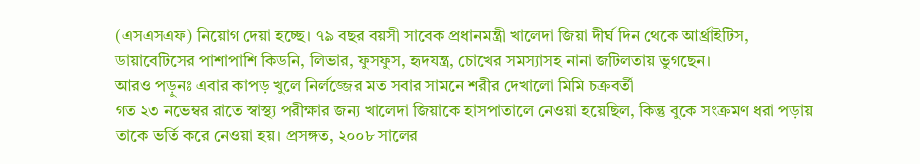(এসএসএফ) নিয়োগ দেয়া হচ্ছে। ৭৯ বছর বয়সী সাবেক প্রধানমন্ত্রী খালেদা জিয়া দীর্ঘ দিন থেকে আর্থ্রাইটিস, ডায়াবেটিসের পাশাপাশি কিডনি, লিভার, ফুসফুস, হৃদযন্ত্র, চোখের সমস্যাসহ নানা জটিলতায় ভুগছেন।
আরও পড়ুনঃ এবার কাপড় খুলে নির্লজ্জের মত সবার সামনে শরীর দেখালো মিমি চক্রবর্তী
গত ২৩ নভেম্বর রাতে স্বাস্থ্য পরীক্ষার জন্য খালেদা জিয়াকে হাসপাতালে নেওয়া হয়েছিল, কিন্তু বুকে সংক্রমণ ধরা পড়ায় তাকে ভর্তি করে নেওয়া হয়। প্রসঙ্গত, ২০০৮ সালের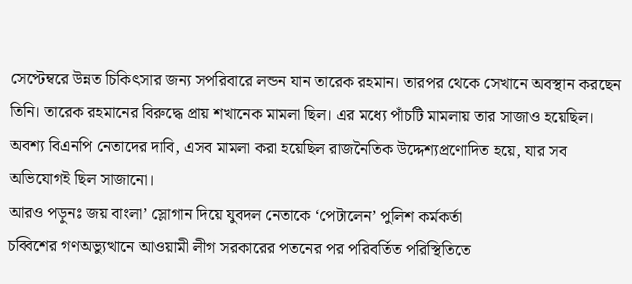সেপ্টেম্বরে উন্নত চিকিৎসার জন্য সপরিবারে লন্ডন যান তারেক রহমান। তারপর থেকে সেখানে অবস্থান করছেন তিনি। তারেক রহমানের বিরুদ্ধে প্রায় শখানেক মামলা ছিল। এর মধ্যে পাঁচটি মামলায় তার সাজাও হয়েছিল। অবশ্য বিএনপি নেতাদের দাবি, এসব মামলা করা হয়েছিল রাজনৈতিক উদ্দেশ্যপ্রণোদিত হয়ে, যার সব অভিযোগই ছিল সাজানো।
আরও পড়ুনঃ জয় বাংলা’ স্লোগান দিয়ে যুবদল নেতাকে ‘পেটালেন’ পুলিশ কর্মকর্তা
চব্বিশের গণঅভ্যুত্থানে আওয়ামী লীগ সরকারের পতনের পর পরিবর্তিত পরিস্থিতিতে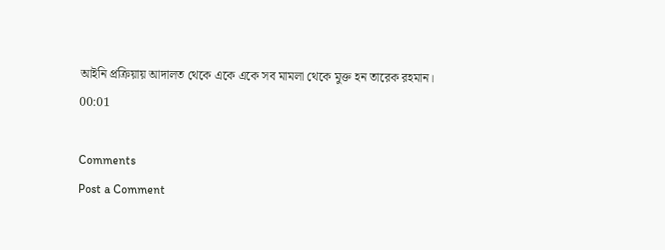আইনি প্রক্রিয়ায় আদালত থেকে একে একে সব মামলা থেকে মুক্ত হন তারেক রহমান।
00:01

Comments
Post a Comment